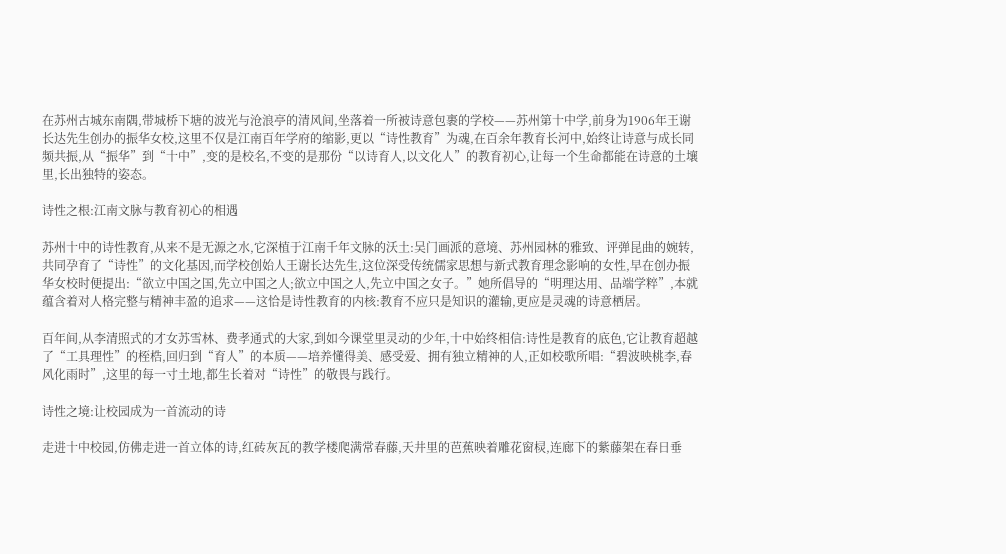在苏州古城东南隅,带城桥下塘的波光与沧浪亭的清风间,坐落着一所被诗意包裹的学校——苏州第十中学,前身为1906年王谢长达先生创办的振华女校,这里不仅是江南百年学府的缩影,更以“诗性教育”为魂,在百余年教育长河中,始终让诗意与成长同频共振,从“振华”到“十中”,变的是校名,不变的是那份“以诗育人,以文化人”的教育初心,让每一个生命都能在诗意的土壤里,长出独特的姿态。

诗性之根:江南文脉与教育初心的相遇

苏州十中的诗性教育,从来不是无源之水,它深植于江南千年文脉的沃土:吴门画派的意境、苏州园林的雅致、评弹昆曲的婉转,共同孕育了“诗性”的文化基因,而学校创始人王谢长达先生,这位深受传统儒家思想与新式教育理念影响的女性,早在创办振华女校时便提出:“欲立中国之国,先立中国之人;欲立中国之人,先立中国之女子。”她所倡导的“明理达用、品端学粹”,本就蕴含着对人格完整与精神丰盈的追求——这恰是诗性教育的内核:教育不应只是知识的灌输,更应是灵魂的诗意栖居。

百年间,从李清照式的才女苏雪林、费孝通式的大家,到如今课堂里灵动的少年,十中始终相信:诗性是教育的底色,它让教育超越了“工具理性”的桎梏,回归到“育人”的本质——培养懂得美、感受爱、拥有独立精神的人,正如校歌所唱:“碧波映桃李,春风化雨时”,这里的每一寸土地,都生长着对“诗性”的敬畏与践行。

诗性之境:让校园成为一首流动的诗

走进十中校园,仿佛走进一首立体的诗,红砖灰瓦的教学楼爬满常春藤,天井里的芭蕉映着雕花窗棂,连廊下的紫藤架在春日垂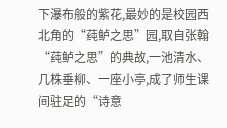下瀑布般的紫花,最妙的是校园西北角的“莼鲈之思”园,取自张翰“莼鲈之思”的典故,一池清水、几株垂柳、一座小亭,成了师生课间驻足的“诗意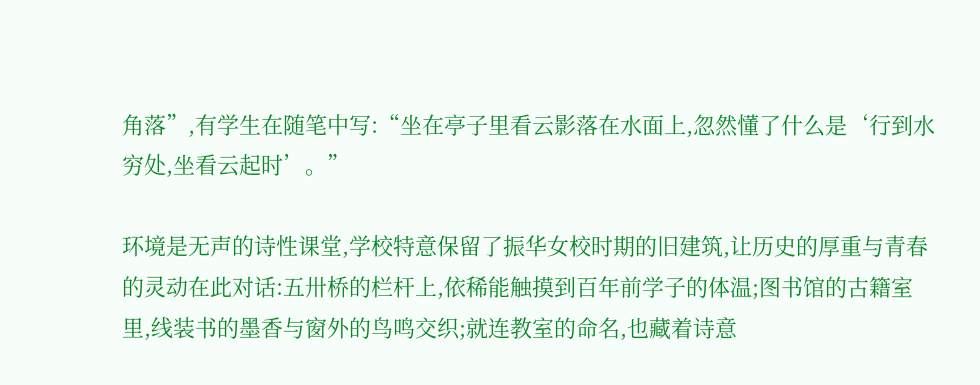角落”,有学生在随笔中写:“坐在亭子里看云影落在水面上,忽然懂了什么是‘行到水穷处,坐看云起时’。”

环境是无声的诗性课堂,学校特意保留了振华女校时期的旧建筑,让历史的厚重与青春的灵动在此对话:五卅桥的栏杆上,依稀能触摸到百年前学子的体温;图书馆的古籍室里,线装书的墨香与窗外的鸟鸣交织;就连教室的命名,也藏着诗意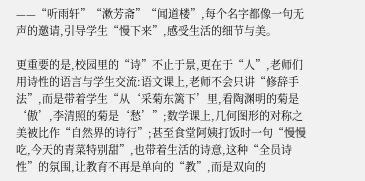——“听雨轩”“漱芳斋”“闻道楼”,每个名字都像一句无声的邀请,引导学生“慢下来”,感受生活的细节与美。

更重要的是,校园里的“诗”不止于景,更在于“人”,老师们用诗性的语言与学生交流:语文课上,老师不会只讲“修辞手法”,而是带着学生“从‘采菊东篱下’里,看陶渊明的菊是‘傲’,李清照的菊是‘愁’”;数学课上,几何图形的对称之美被比作“自然界的诗行”;甚至食堂阿姨打饭时一句“慢慢吃,今天的青菜特别甜”,也带着生活的诗意,这种“全员诗性”的氛围,让教育不再是单向的“教”,而是双向的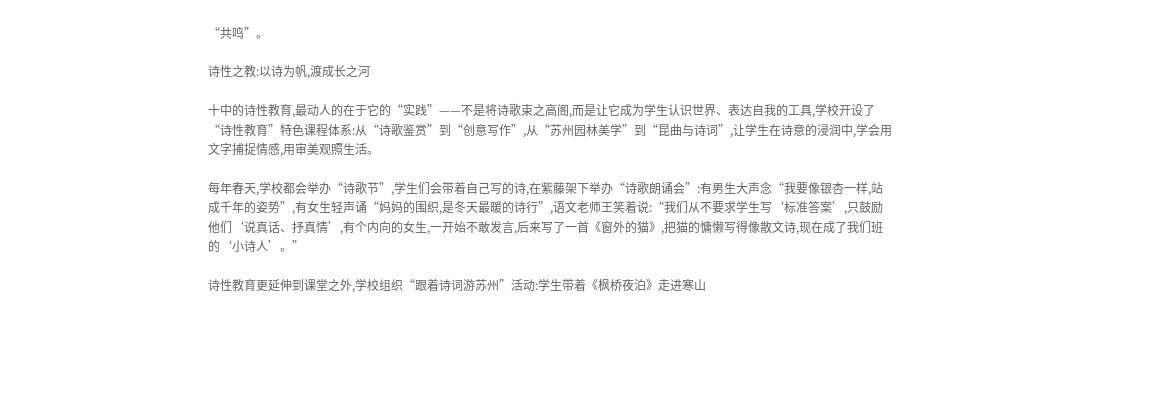“共鸣”。

诗性之教:以诗为帆,渡成长之河

十中的诗性教育,最动人的在于它的“实践”——不是将诗歌束之高阁,而是让它成为学生认识世界、表达自我的工具,学校开设了“诗性教育”特色课程体系:从“诗歌鉴赏”到“创意写作”,从“苏州园林美学”到“昆曲与诗词”,让学生在诗意的浸润中,学会用文字捕捉情感,用审美观照生活。

每年春天,学校都会举办“诗歌节”,学生们会带着自己写的诗,在紫藤架下举办“诗歌朗诵会”:有男生大声念“我要像银杏一样,站成千年的姿势”,有女生轻声诵“妈妈的围织,是冬天最暖的诗行”,语文老师王笑着说:“我们从不要求学生写‘标准答案’,只鼓励他们‘说真话、抒真情’,有个内向的女生,一开始不敢发言,后来写了一首《窗外的猫》,把猫的慵懒写得像散文诗,现在成了我们班的‘小诗人’。”

诗性教育更延伸到课堂之外,学校组织“跟着诗词游苏州”活动:学生带着《枫桥夜泊》走进寒山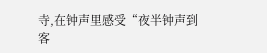寺,在钟声里感受“夜半钟声到客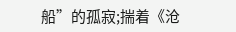船”的孤寂;揣着《沧